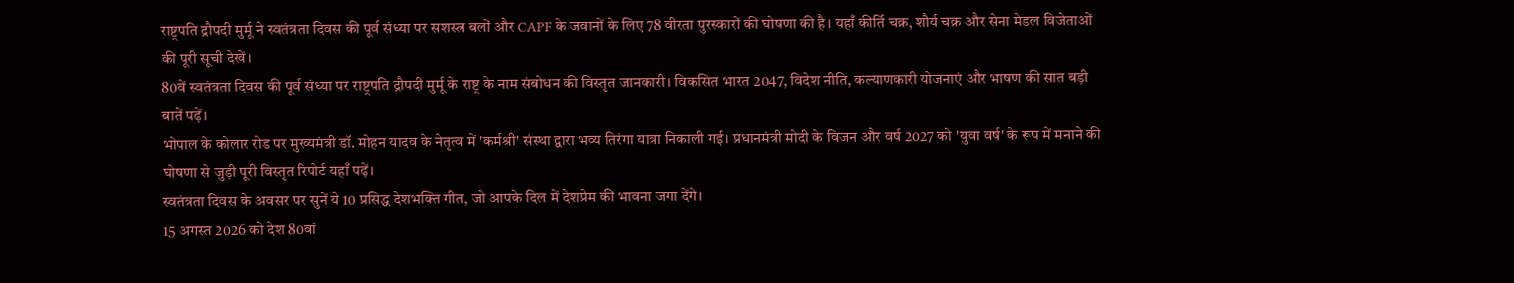राष्ट्रपति द्रौपदी मुर्मू ने स्वतंत्रता दिवस की पूर्व संध्या पर सशस्त्र बलों और CAPF के जवानों के लिए 78 वीरता पुरस्कारों की घोषणा की है। यहाँ कीर्ति चक्र, शौर्य चक्र और सेना मेडल विजेताओं की पूरी सूची देखें।
80वें स्वतंत्रता दिवस की पूर्व संध्या पर राष्ट्रपति द्रौपदी मुर्मू के राष्ट्र के नाम संबोधन की विस्तृत जानकारी। विकसित भारत 2047, विदेश नीति, कल्याणकारी योजनाएं और भाषण की सात बड़ी बातें पढ़ें।
भोपाल के कोलार रोड पर मुख्यमंत्री डॉ. मोहन यादव के नेतृत्व में 'कर्मश्री' संस्था द्वारा भव्य तिरंगा यात्रा निकाली गई। प्रधानमंत्री मोदी के विजन और वर्ष 2027 को 'युवा वर्ष' के रूप में मनाने की घोषणा से जुड़ी पूरी विस्तृत रिपोर्ट यहाँ पढ़ें।
स्वतंत्रता दिवस के अवसर पर सुनें ये 10 प्रसिद्ध देशभक्ति गीत, जो आपके दिल में देशप्रेम की भावना जगा देंगे।
15 अगस्त 2026 को देश 80वां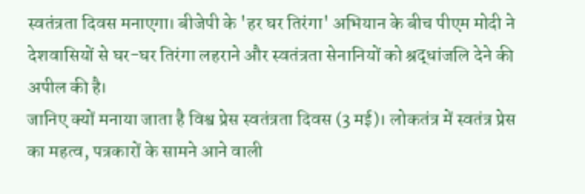स्वतंत्रता दिवस मनाएगा। बीजेपी के 'हर घर तिरंगा' अभियान के बीच पीएम मोदी ने देशवासियों से घर-घर तिरंगा लहराने और स्वतंत्रता सेनानियों को श्रद्धांजलि देने की अपील की है।
जानिए क्यों मनाया जाता है विश्व प्रेस स्वतंत्रता दिवस (3 मई)। लोकतंत्र में स्वतंत्र प्रेस का महत्व, पत्रकारों के सामने आने वाली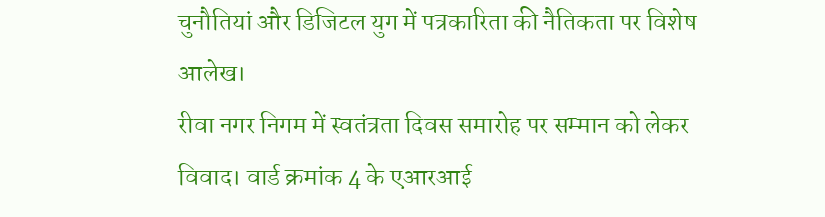चुनौतियां और डिजिटल युग में पत्रकारिता की नैतिकता पर विशेष आलेख।
रीवा नगर निगम में स्वतंत्रता दिवस समारोह पर सम्मान को लेकर विवाद। वार्ड क्रमांक 4 के एआरआई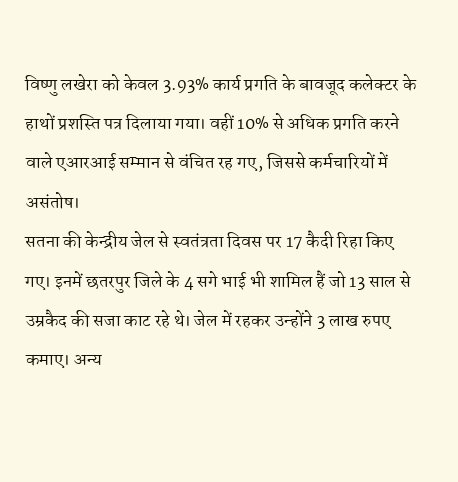विष्णु लखेरा को केवल 3.93% कार्य प्रगति के बावजूद कलेक्टर के हाथों प्रशस्ति पत्र दिलाया गया। वहीं 10% से अधिक प्रगति करने वाले एआरआई सम्मान से वंचित रह गए, जिससे कर्मचारियों में असंतोष।
सतना की केन्द्रीय जेल से स्वतंत्रता दिवस पर 17 कैदी रिहा किए गए। इनमें छतरपुर जिले के 4 सगे भाई भी शामिल हैं जो 13 साल से उम्रकैद की सजा काट रहे थे। जेल में रहकर उन्होंने 3 लाख रुपए कमाए। अन्य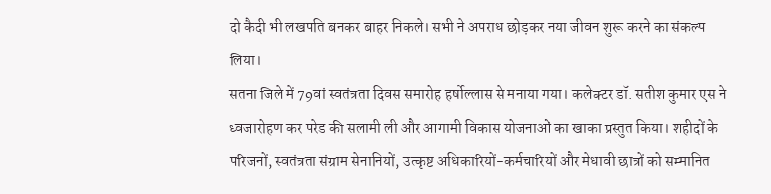दो कैदी भी लखपति बनकर बाहर निकले। सभी ने अपराध छोड़कर नया जीवन शुरू करने का संकल्प लिया।
सतना जिले में 79वां स्वतंत्रता दिवस समारोह हर्षोल्लास से मनाया गया। कलेक्टर डॉ. सतीश कुमार एस ने ध्वजारोहण कर परेड की सलामी ली और आगामी विकास योजनाओं का खाका प्रस्तुत किया। शहीदों के परिजनों, स्वतंत्रता संग्राम सेनानियों, उत्कृष्ट अधिकारियों-कर्मचारियों और मेधावी छात्रों को सम्मानित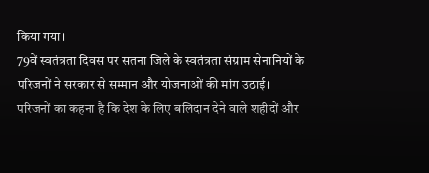किया गया।
79वें स्वतंत्रता दिवस पर सतना जिले के स्वतंत्रता संग्राम सेनानियों के परिजनों ने सरकार से सम्मान और योजनाओं की मांग उठाई। परिजनों का कहना है कि देश के लिए बलिदान देने वाले शहीदों और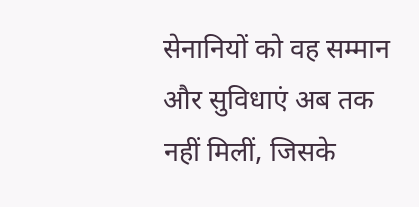सेनानियों को वह सम्मान और सुविधाएं अब तक नहीं मिलीं, जिसके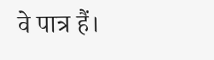वे पात्र हैं।